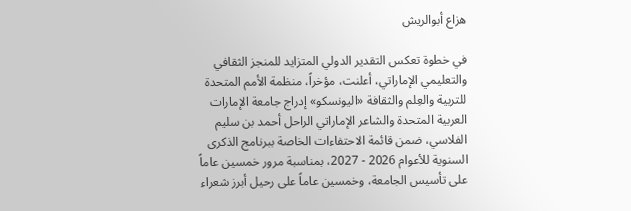هزاع أبوالريش

في خطوة تعكس التقدير الدولي المتزايد للمنجز الثقافي والتعليمي الإماراتي، أعلنت، مؤخراً، منظمة الأمم المتحدة للتربية والعِلم والثقافة «اليونسكو» إدراج جامعة الإمارات العربية المتحدة والشاعر الإماراتي الراحل أحمد بن سليم الفلاسي، ضمن قائمة الاحتفاءات الخاصة ببرنامج الذكرى السنوية للأعوام 2026 - 2027، بمناسبة مرور خمسين عاماً على تأسيس الجامعة، وخمسين عاماً على رحيل أبرز شعراء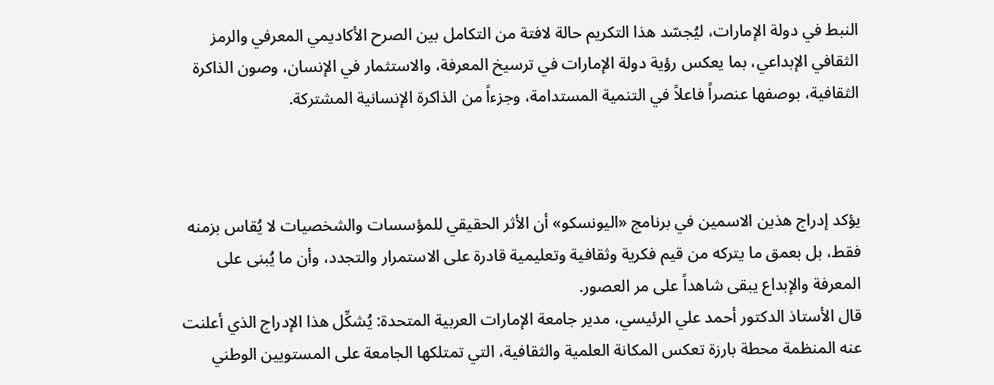النبط في دولة الإمارات، ليُجسّد هذا التكريم حالة لافتة من التكامل بين الصرح الأكاديمي المعرفي والرمز الثقافي الإبداعي، بما يعكس رؤية دولة الإمارات في ترسيخ المعرفة، والاستثمار في الإنسان، وصون الذاكرة الثقافية، بوصفها عنصراً فاعلاً في التنمية المستدامة، وجزءاً من الذاكرة الإنسانية المشتركة.



يؤكد إدراج هذين الاسمين في برنامج «اليونسكو» أن الأثر الحقيقي للمؤسسات والشخصيات لا يُقاس بزمنه فقط، بل بعمق ما يتركه من قيم فكرية وثقافية وتعليمية قادرة على الاستمرار والتجدد، وأن ما يُبنى على المعرفة والإبداع يبقى شاهداً على مر العصور.
قال الأستاذ الدكتور أحمد علي الرئيسي، مدير جامعة الإمارات العربية المتحدة: يُشكِّل هذا الإدراج الذي أعلنت عنه المنظمة محطة بارزة تعكس المكانة العلمية والثقافية، التي تمتلكها الجامعة على المستويين الوطني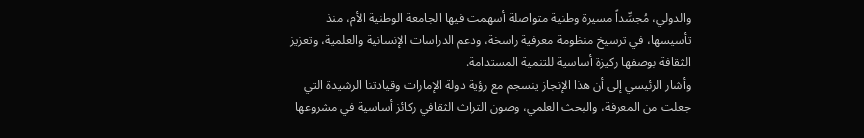والدولي، مُجسِّداً مسيرة وطنية متواصلة أسهمت فيها الجامعة الوطنية الأم، منذ تأسيسها، في ترسيخ منظومة معرفية راسخة، ودعم الدراسات الإنسانية والعلمية، وتعزيز الثقافة بوصفها ركيزة أساسية للتنمية المستدامة.
وأشار الرئيسي إلى أن هذا الإنجاز ينسجم مع رؤية دولة الإمارات وقيادتنا الرشيدة التي جعلت من المعرفة، والبحث العلمي، وصون التراث الثقافي ركائز أساسية في مشروعها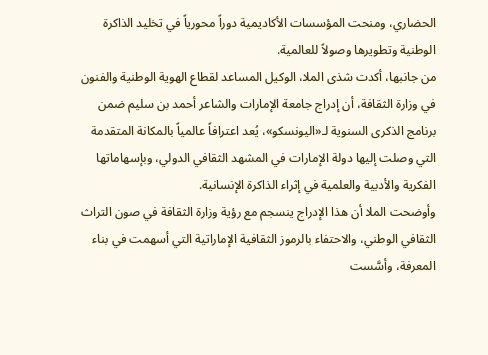الحضاري، ومنحت المؤسسات الأكاديمية دوراً محورياً في تخليد الذاكرة الوطنية وتطويرها وصولاً للعالمية.
من جانبها، أكدت شذى الملا، الوكيل المساعد لقطاع الهوية الوطنية والفنون في وزارة الثقافة، أن إدراج جامعة الإمارات والشاعر أحمد بن سليم ضمن برنامج الذكرى السنوية لـ«اليونسكو»، يُعد اعترافاً عالمياً بالمكانة المتقدمة التي وصلت إليها دولة الإمارات في المشهد الثقافي الدولي، وبإسهاماتها الفكرية والأدبية والعلمية في إثراء الذاكرة الإنسانية.
وأوضحت الملا أن هذا الإدراج ينسجم مع رؤية وزارة الثقافة في صون التراث الثقافي الوطني، والاحتفاء بالرموز الثقافية الإماراتية التي أسهمت في بناء المعرفة، وأسَّست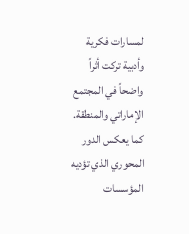لمسارات فكرية وأدبية تركت أثراً واضحاً في المجتمع الإماراتي والمنطقة. كما يعكس الدور المحوري الذي تؤديه المؤسسات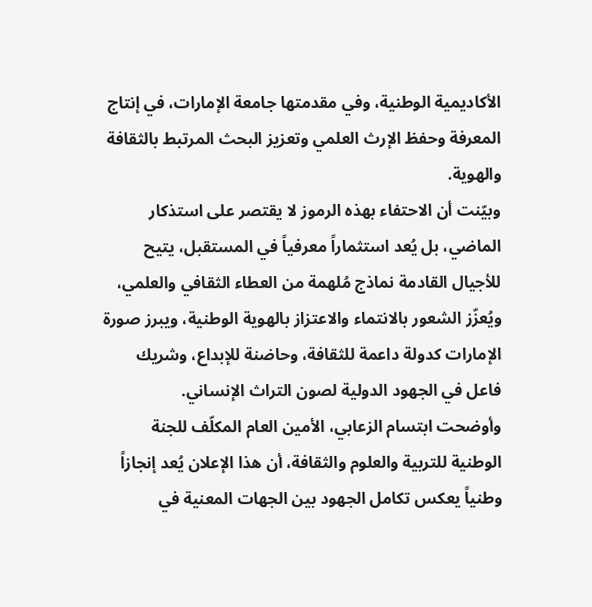الأكاديمية الوطنية، وفي مقدمتها جامعة الإمارات، في إنتاج المعرفة وحفظ الإرث العلمي وتعزيز البحث المرتبط بالثقافة والهوية.
وبيّنت أن الاحتفاء بهذه الرموز لا يقتصر على استذكار الماضي، بل يُعد استثماراً معرفياً في المستقبل، يتيح للأجيال القادمة نماذج مُلهمة من العطاء الثقافي والعلمي، ويُعزّز الشعور بالانتماء والاعتزاز بالهوية الوطنية، ويبرز صورة الإمارات كدولة داعمة للثقافة، وحاضنة للإبداع، وشريك فاعل في الجهود الدولية لصون التراث الإنساني.
وأوضحت ابتسام الزعابي، الأمين العام المكلّف للجنة الوطنية للتربية والعلوم والثقافة، أن هذا الإعلان يُعد إنجازاً وطنياً يعكس تكامل الجهود بين الجهات المعنية في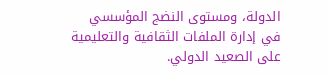الدولة، ومستوى النضج المؤسسي في إدارة الملفات الثقافية والتعليمية على الصعيد الدولي.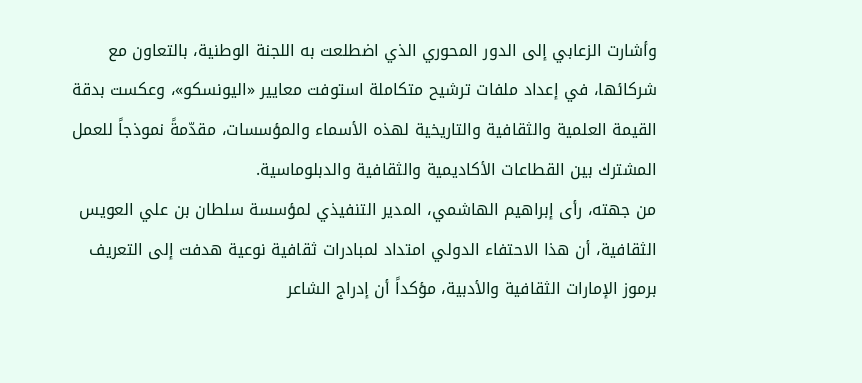وأشارت الزعابي إلى الدور المحوري الذي اضطلعت به اللجنة الوطنية، بالتعاون مع شركائها، في إعداد ملفات ترشيح متكاملة استوفت معايير «اليونسكو»، وعكست بدقة القيمة العلمية والثقافية والتاريخية لهذه الأسماء والمؤسسات، مقدّمةً نموذجاً للعمل المشترك بين القطاعات الأكاديمية والثقافية والدبلوماسية.
من جهته، رأى إبراهيم الهاشمي، المدير التنفيذي لمؤسسة سلطان بن علي العويس الثقافية، أن هذا الاحتفاء الدولي امتداد لمبادرات ثقافية نوعية هدفت إلى التعريف برموز الإمارات الثقافية والأدبية، مؤكداً أن إدراج الشاعر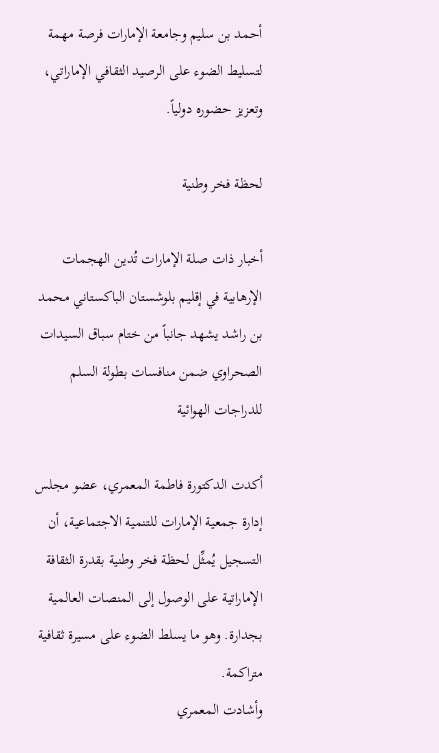أحمد بن سليم وجامعة الإمارات فرصة مهمة لتسليط الضوء على الرصيد الثقافي الإماراتي، وتعزيز حضوره دولياً.

لحظة فخر وطنية

أخبار ذات صلة الإمارات تُدين الهجمات الإرهابية في إقليم بلوشستان الباكستاني محمد بن راشد يشهد جانباً من ختام سباق السيدات الصحراوي ضمن منافسات بطولة السلم للدراجات الهوائية

أكدت الدكتورة فاطمة المعمري، عضو مجلس إدارة جمعية الإمارات للتنمية الاجتماعية، أن التسجيل يُمثِّل لحظة فخر وطنية بقدرة الثقافة الإماراتية على الوصول إلى المنصات العالمية بجدارة. وهو ما يسلط الضوء على مسيرة ثقافية متراكمة.
وأشادت المعمري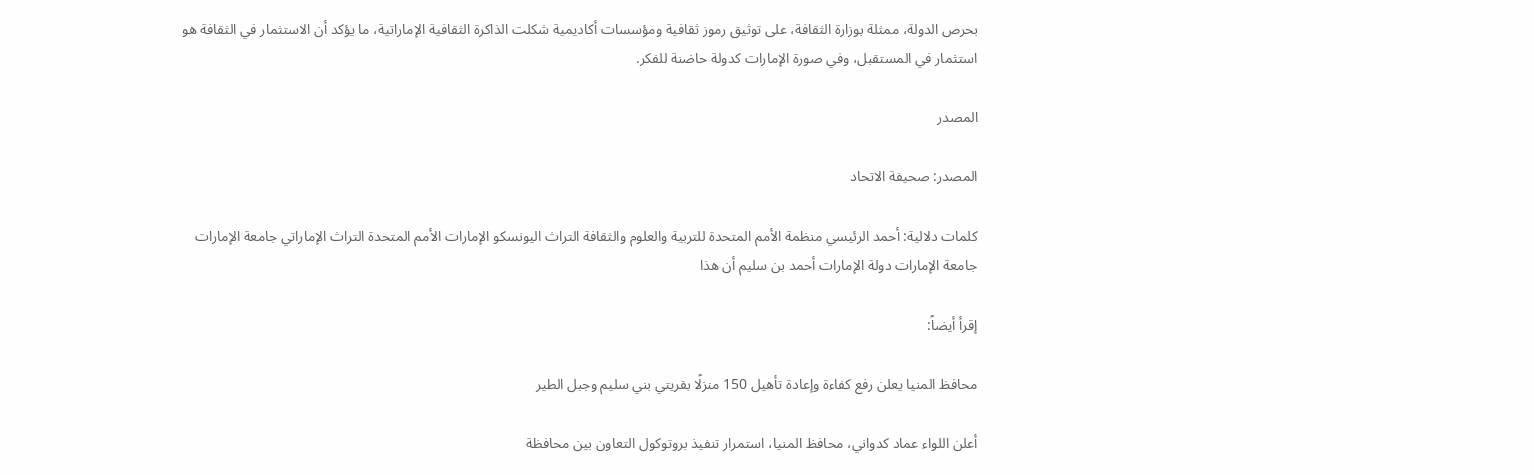بحرص الدولة، ممثلة بوزارة الثقافة، على توثيق رموز ثقافية ومؤسسات أكاديمية شكلت الذاكرة الثقافية الإماراتية، ما يؤكد أن الاستثمار في الثقافة هو استثمار في المستقبل، وفي صورة الإمارات كدولة حاضنة للفكر.

المصدر

المصدر: صحيفة الاتحاد

كلمات دلالية: أحمد الرئيسي منظمة الأمم المتحدة للتربية والعلوم والثقافة التراث اليونسكو الإمارات الأمم المتحدة التراث الإماراتي جامعة الإمارات جامعة الإمارات دولة الإمارات أحمد بن سلیم أن هذا

إقرأ أيضاً:

محافظ المنيا يعلن رفع كفاءة وإعادة تأهيل 150 منزلًا بقريتي بني سليم وجبل الطير

أعلن اللواء عماد كدواني، محافظ المنيا، استمرار تنفيذ بروتوكول التعاون بين محافظة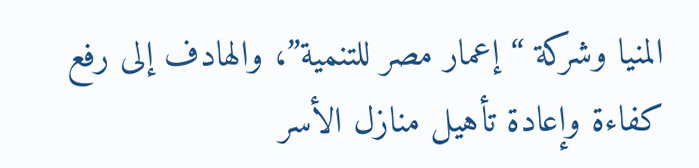المنيا وشركة “إعمار مصر للتنمية”، والهادف إلى رفع كفاءة وإعادة تأهيل منازل الأسر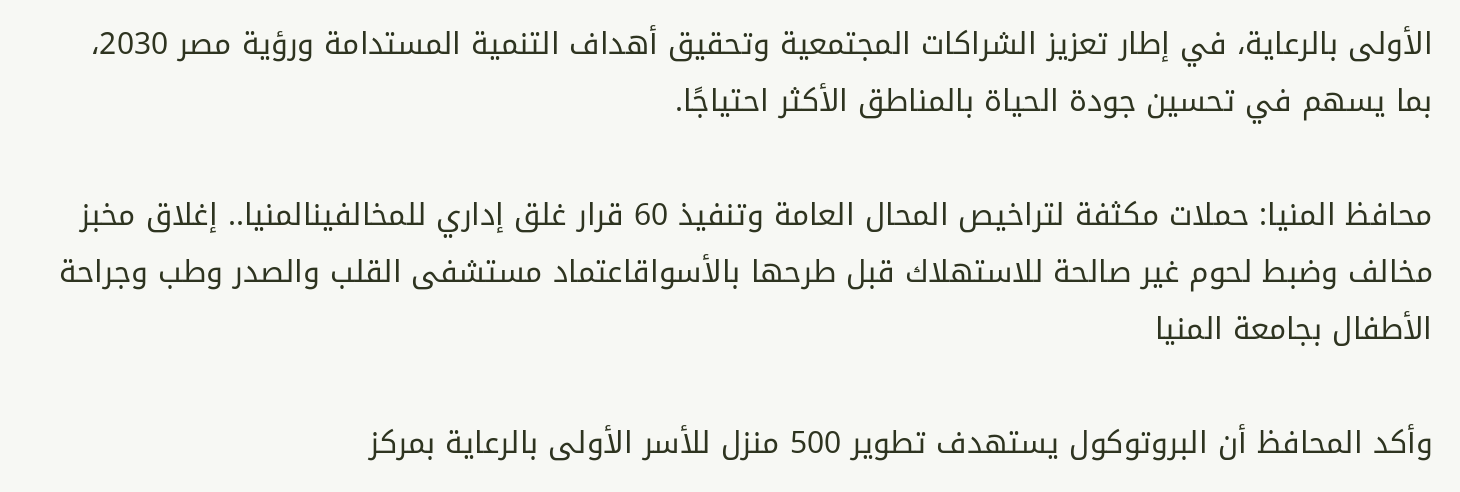الأولى بالرعاية، في إطار تعزيز الشراكات المجتمعية وتحقيق أهداف التنمية المستدامة ورؤية مصر 2030، بما يسهم في تحسين جودة الحياة بالمناطق الأكثر احتياجًا.

محافظ المنيا: حملات مكثفة لتراخيص المحال العامة وتنفيذ 60 قرار غلق إداري للمخالفينالمنيا.. إغلاق مخبز مخالف وضبط لحوم غير صالحة للاستهلاك قبل طرحها بالأسواقاعتماد مستشفى القلب والصدر وطب وجراحة الأطفال بجامعة المنيا

وأكد المحافظ أن البروتوكول يستهدف تطوير 500 منزل للأسر الأولى بالرعاية بمركز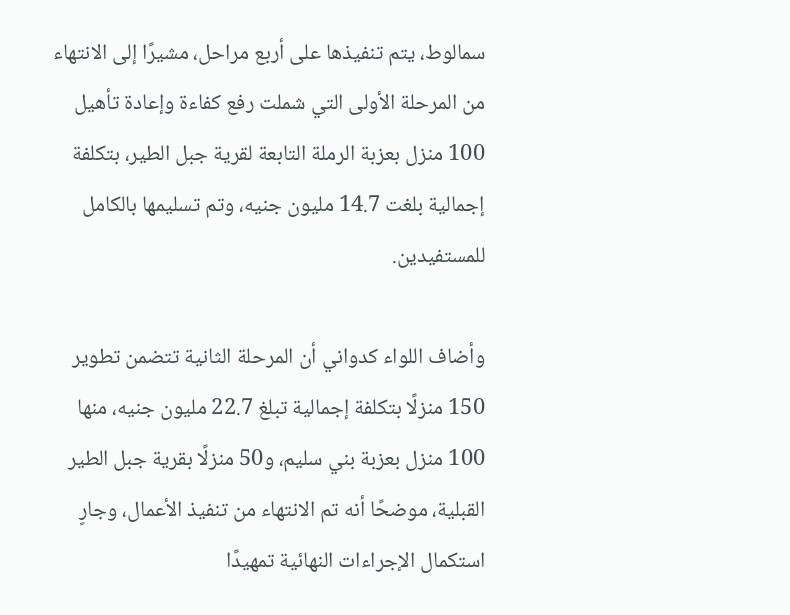سمالوط، يتم تنفيذها على أربع مراحل، مشيرًا إلى الانتهاء من المرحلة الأولى التي شملت رفع كفاءة وإعادة تأهيل 100 منزل بعزبة الرملة التابعة لقرية جبل الطير، بتكلفة إجمالية بلغت 14.7 مليون جنيه، وتم تسليمها بالكامل للمستفيدين.

وأضاف اللواء كدواني أن المرحلة الثانية تتضمن تطوير 150 منزلًا بتكلفة إجمالية تبلغ 22.7 مليون جنيه، منها 100 منزل بعزبة بني سليم، و50 منزلًا بقرية جبل الطير القبلية، موضحًا أنه تم الانتهاء من تنفيذ الأعمال، وجارٍ استكمال الإجراءات النهائية تمهيدًا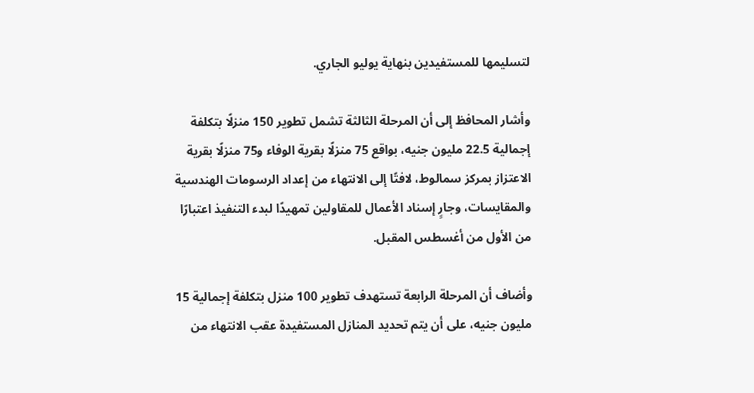لتسليمها للمستفيدين بنهاية يوليو الجاري.

وأشار المحافظ إلى أن المرحلة الثالثة تشمل تطوير 150 منزلًا بتكلفة إجمالية 22.5 مليون جنيه، بواقع 75 منزلًا بقرية الوفاء و75 منزلًا بقرية الاعتزاز بمركز سمالوط، لافتًا إلى الانتهاء من إعداد الرسومات الهندسية والمقايسات، وجارٍ إسناد الأعمال للمقاولين تمهيدًا لبدء التنفيذ اعتبارًا من الأول من أغسطس المقبل.

وأضاف أن المرحلة الرابعة تستهدف تطوير 100 منزل بتكلفة إجمالية 15 مليون جنيه، على أن يتم تحديد المنازل المستفيدة عقب الانتهاء من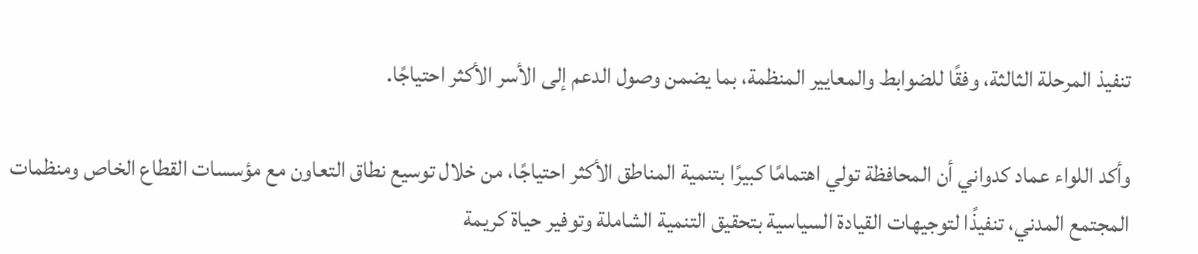تنفيذ المرحلة الثالثة، وفقًا للضوابط والمعايير المنظمة، بما يضمن وصول الدعم إلى الأسر الأكثر احتياجًا.

وأكد اللواء عماد كدواني أن المحافظة تولي اهتمامًا كبيرًا بتنمية المناطق الأكثر احتياجًا، من خلال توسيع نطاق التعاون مع مؤسسات القطاع الخاص ومنظمات المجتمع المدني، تنفيذًا لتوجيهات القيادة السياسية بتحقيق التنمية الشاملة وتوفير حياة كريمة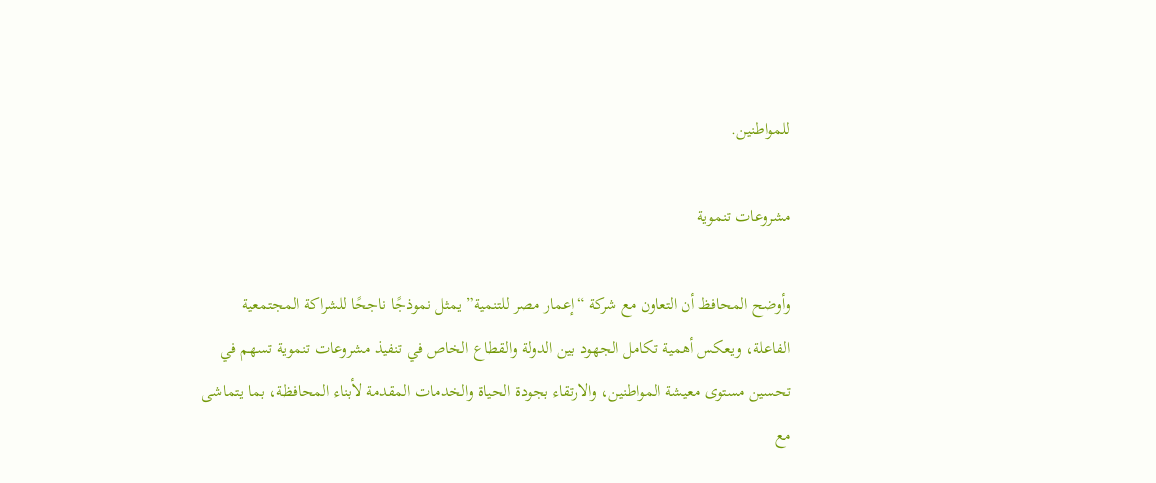للمواطنين.

مشروعات تنموية

وأوضح المحافظ أن التعاون مع شركة “إعمار مصر للتنمية” يمثل نموذجًا ناجحًا للشراكة المجتمعية الفاعلة، ويعكس أهمية تكامل الجهود بين الدولة والقطاع الخاص في تنفيذ مشروعات تنموية تسهم في تحسين مستوى معيشة المواطنين، والارتقاء بجودة الحياة والخدمات المقدمة لأبناء المحافظة، بما يتماشى مع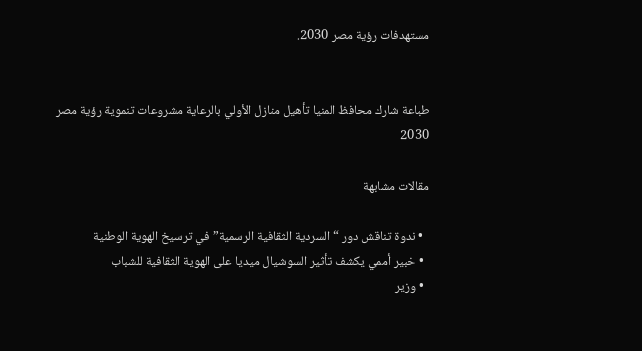مستهدفات رؤية مصر 2030.


طباعة شارك محافظ المنيا تأهيل منازل الأولي بالرعاية مشروعات تنموية رؤية مصر 2030

مقالات مشابهة

  • ندوة تناقش دور “السردية الثقافية الرسمية” في ترسيخ الهوية الوطنية
  • خبير أممي يكشف تأثير السوشيال ميديا على الهوية الثقافية للشباب
  • وزير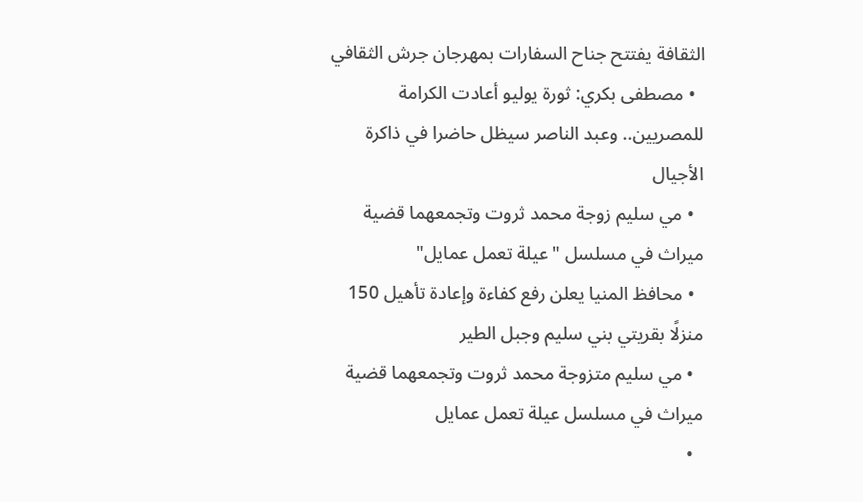الثقافة يفتتح جناح السفارات بمهرجان جرش الثقافي
  • مصطفى بكري: ثورة يوليو أعادت الكرامة للمصريين.. وعبد الناصر سيظل حاضرا في ذاكرة الأجيال
  • مي سليم زوجة محمد ثروت وتجمعهما قضية ميراث في مسلسل "عيلة تعمل عمايل"
  • محافظ المنيا يعلن رفع كفاءة وإعادة تأهيل 150 منزلًا بقريتي بني سليم وجبل الطير
  • مي سليم متزوجة محمد ثروت وتجمعهما قضية ميراث في مسلسل عيلة تعمل عمايل
  •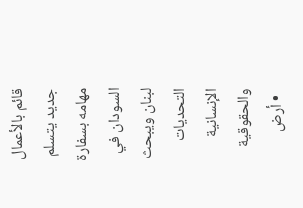قائم بالأعمال جديد يتسلم مهامه بسفارة السودان في لبنان ويبحث التحديات الإنسانية والحقوقية
  • أرض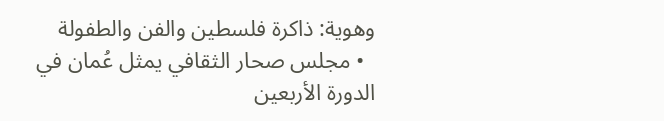وهوية: ذاكرة فلسطين والفن والطفولة
  • مجلس صحار الثقافي يمثل عُمان في الدورة الأربعين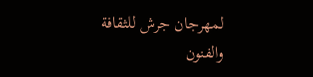لمهرجان جرش للثقافة والفنون